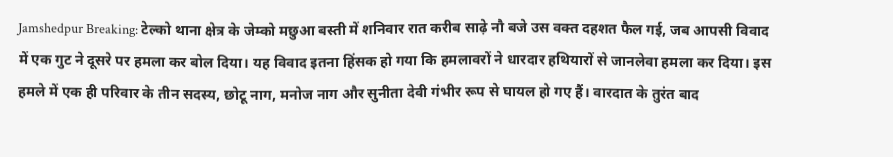Jamshedpur Breaking: टेल्को थाना क्षेत्र के जेम्को मछुआ बस्ती में शनिवार रात करीब साढ़े नौ बजे उस वक्त दहशत फैल गई, जब आपसी विवाद में एक गुट ने दूसरे पर हमला कर बोल दिया। यह विवाद इतना हिंसक हो गया कि हमलावरों ने धारदार हथियारों से जानलेवा हमला कर दिया। इस हमले में एक ही परिवार के तीन सदस्य, छोटू नाग, मनोज नाग और सुनीता देवी गंभीर रूप से घायल हो गए हैं। वारदात के तुरंत बाद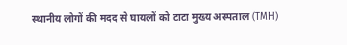स्थानीय लोगों की मदद से घायलों को टाटा मुख्य अस्पताल (TMH)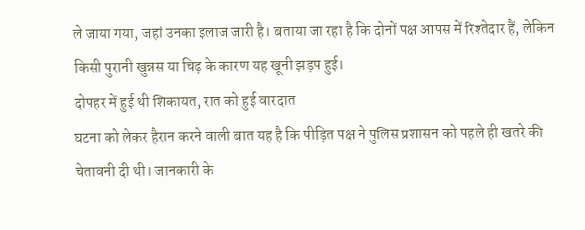ले जाया गया, जहां उनका इलाज जारी है। बताया जा रहा है कि दोनों पक्ष आपस में रिश्तेदार हैं, लेकिन किसी पुरानी खुन्नस या चिढ़ के कारण यह खूनी झड़प हुई।
दोपहर में हुई थी शिकायत, रात को हुई वारदात
घटना को लेकर हैरान करने वाली बात यह है कि पीड़ित पक्ष ने पुलिस प्रशासन को पहले ही खतरे की चेतावनी दी थी। जानकारी के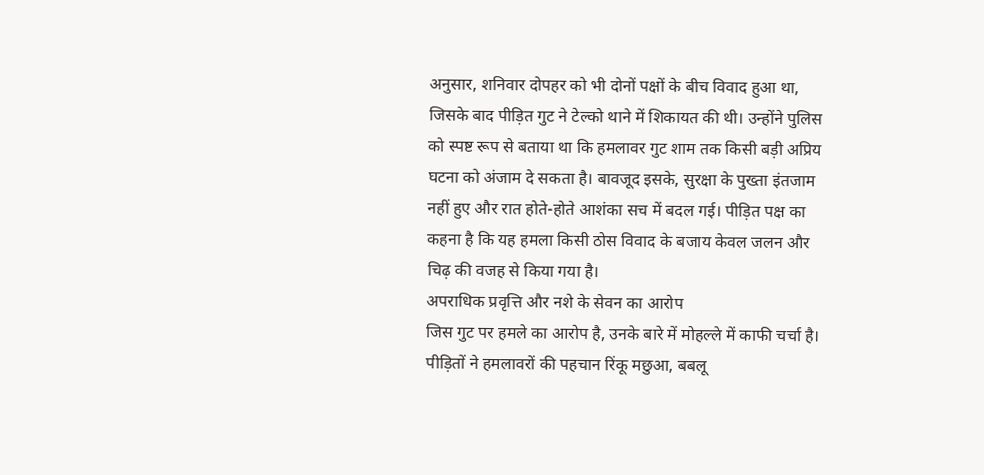अनुसार, शनिवार दोपहर को भी दोनों पक्षों के बीच विवाद हुआ था, जिसके बाद पीड़ित गुट ने टेल्को थाने में शिकायत की थी। उन्होंने पुलिस को स्पष्ट रूप से बताया था कि हमलावर गुट शाम तक किसी बड़ी अप्रिय घटना को अंजाम दे सकता है। बावजूद इसके, सुरक्षा के पुख्ता इंतजाम नहीं हुए और रात होते-होते आशंका सच में बदल गई। पीड़ित पक्ष का कहना है कि यह हमला किसी ठोस विवाद के बजाय केवल जलन और चिढ़ की वजह से किया गया है।
अपराधिक प्रवृत्ति और नशे के सेवन का आरोप
जिस गुट पर हमले का आरोप है, उनके बारे में मोहल्ले में काफी चर्चा है। पीड़ितों ने हमलावरों की पहचान रिंकू मछुआ, बबलू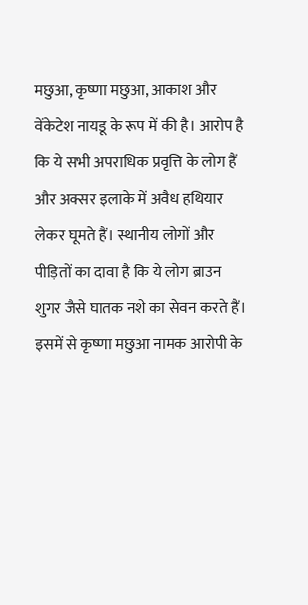मछुआ, कृष्णा मछुआ, आकाश और वेंकेटेश नायडू के रूप में की है। आरोप है कि ये सभी अपराधिक प्रवृत्ति के लोग हैं और अक्सर इलाके में अवैध हथियार लेकर घूमते हैं। स्थानीय लोगों और पीड़ितों का दावा है कि ये लोग ब्राउन शुगर जैसे घातक नशे का सेवन करते हैं। इसमें से कृष्णा मछुआ नामक आरोपी के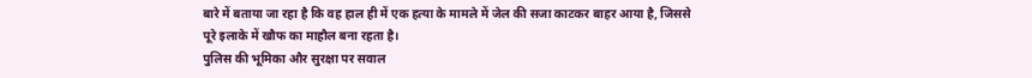बारे में बताया जा रहा है कि वह हाल ही में एक हत्या के मामले में जेल की सजा काटकर बाहर आया है, जिससे पूरे इलाके में खौफ का माहौल बना रहता है।
पुलिस की भूमिका और सुरक्षा पर सवाल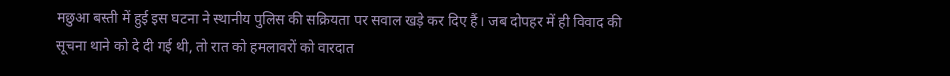मछुआ बस्ती में हुई इस घटना ने स्थानीय पुलिस की सक्रियता पर सवाल खड़े कर दिए हैं। जब दोपहर में ही विवाद की सूचना थाने को दे दी गई थी, तो रात को हमलावरों को वारदात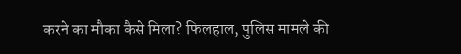करने का मौका कैसे मिला? फिलहाल, पुलिस मामले की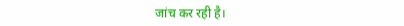जांच कर रही है।